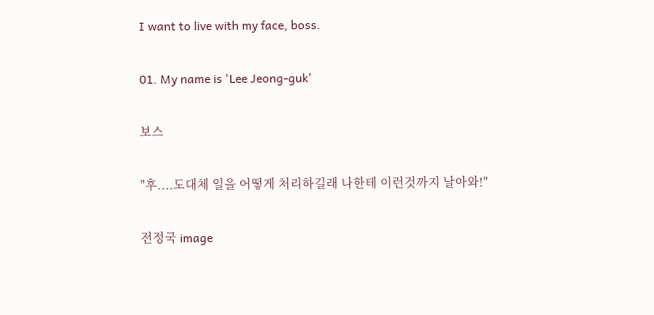I want to live with my face, boss.

01. My name is 'Lee Jeong-guk'

보스

"후....도대체 일을 어떻게 처리하길래 나한테 이런것까지 날아와!"

전정국 image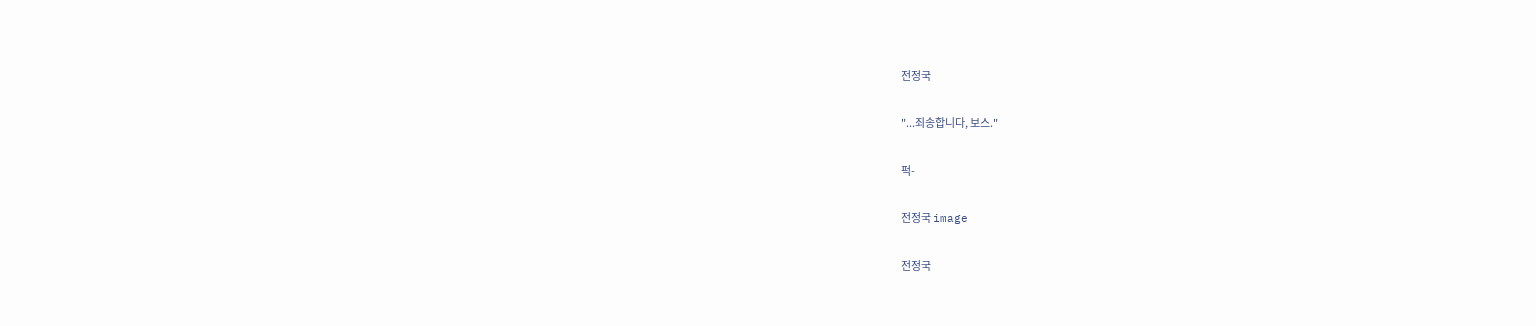전정국

"...죄송합니다, 보스."

퍽-

전정국 image

전정국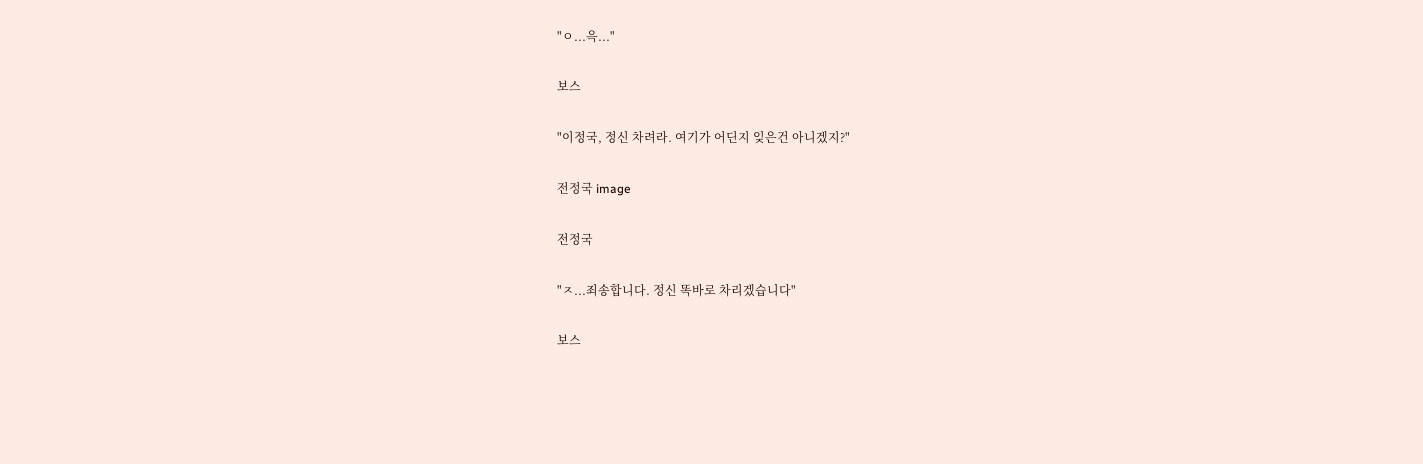"ㅇ...윽..."

보스

"이정국, 정신 차려라. 여기가 어딘지 잊은건 아니겠지?"

전정국 image

전정국

"ㅈ...죄송합니다. 정신 똑바로 차리겠습니다"

보스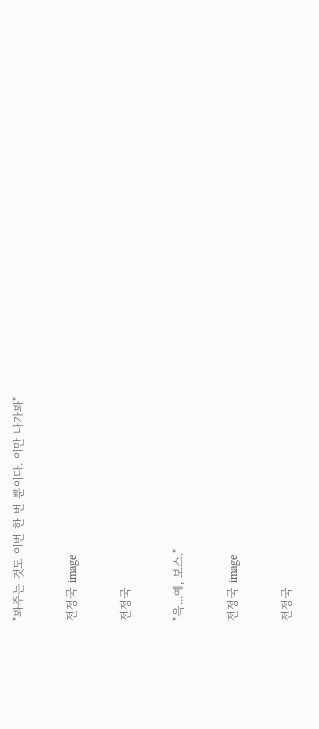"봐주는 것도 이번 한 번 뿐이다. 이만 나가봐"

전정국 image

전정국

"윽...예, 보스."

전정국 image

전정국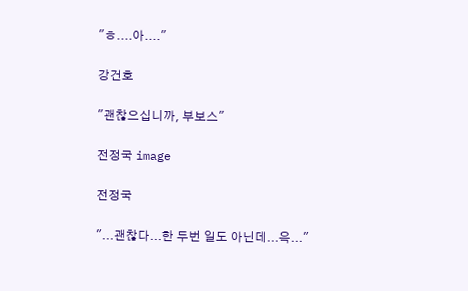"ㅎ....아...."

강건호

"괜찮으십니까, 부보스"

전정국 image

전정국

"...괜찮다...한 두번 일도 아닌데...윽..."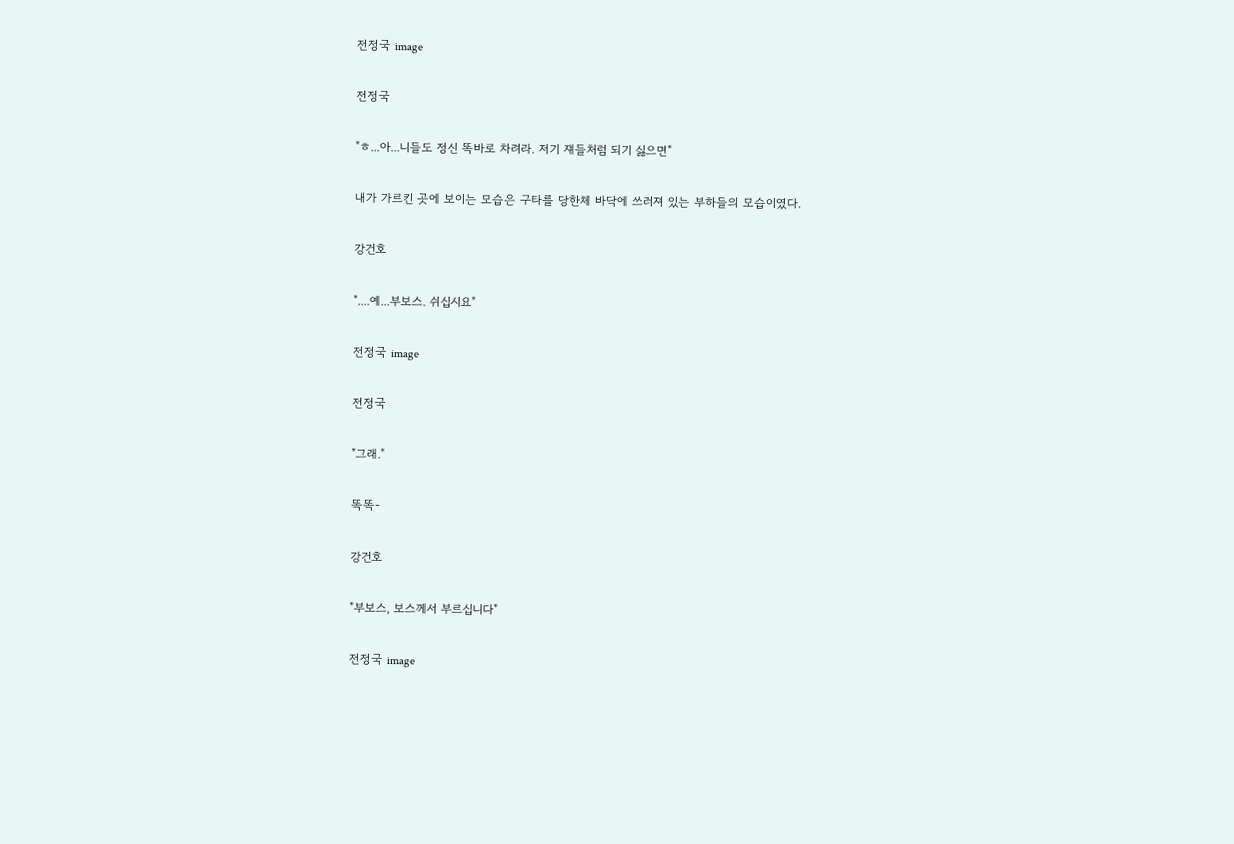전정국 image

전정국

"ㅎ...아...니들도 정신 똑바로 차려라. 저기 쟤들처럼 되기 싫으면"

내가 가르킨 곳에 보이는 모습은 구타를 당한체 바닥에 쓰러져 있는 부하들의 모습이였다.

강건호

"....예...부보스. 쉬십시요"

전정국 image

전정국

"그래."

똑똑-

강건호

"부보스, 보스께서 부르십니다"

전정국 image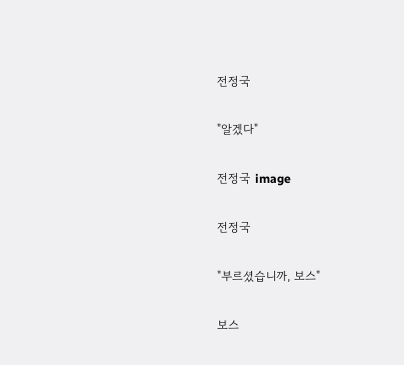전정국

"알겠다"

전정국 image

전정국

"부르셨습니까, 보스"

보스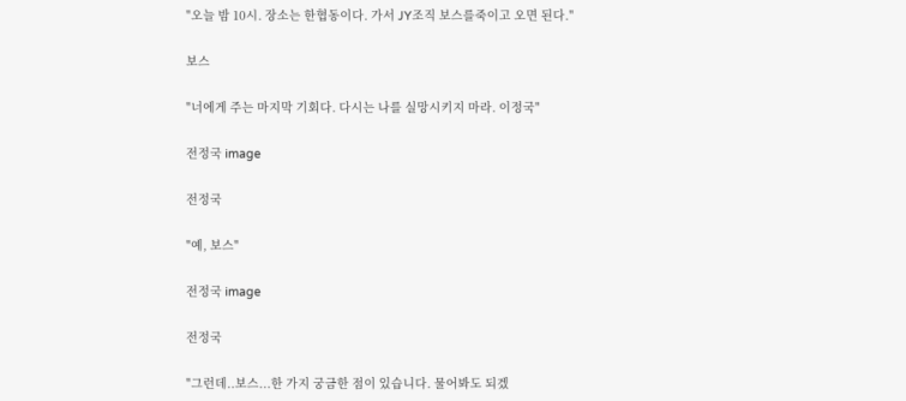"오늘 밤 10시. 장소는 한협동이다. 가서 JY조직 보스를죽이고 오면 된다."

보스

"너에게 주는 마지막 기회다. 다시는 나를 실망시키지 마라. 이정국"

전정국 image

전정국

"예, 보스"

전정국 image

전정국

"그런데..보스...한 가지 궁금한 점이 있습니다. 물어봐도 되겠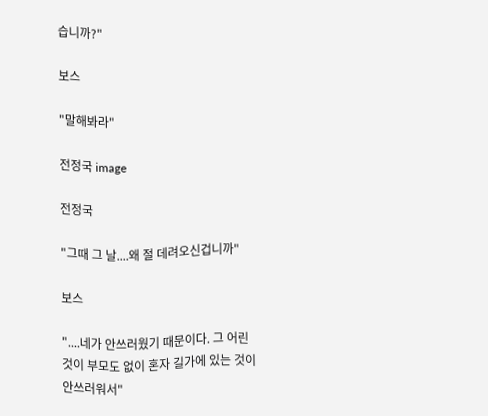습니까?"

보스

"말해봐라"

전정국 image

전정국

"그때 그 날....왜 절 데려오신겁니까"

보스

"....네가 안쓰러웠기 때문이다. 그 어린 것이 부모도 없이 혼자 길가에 있는 것이 안쓰러워서"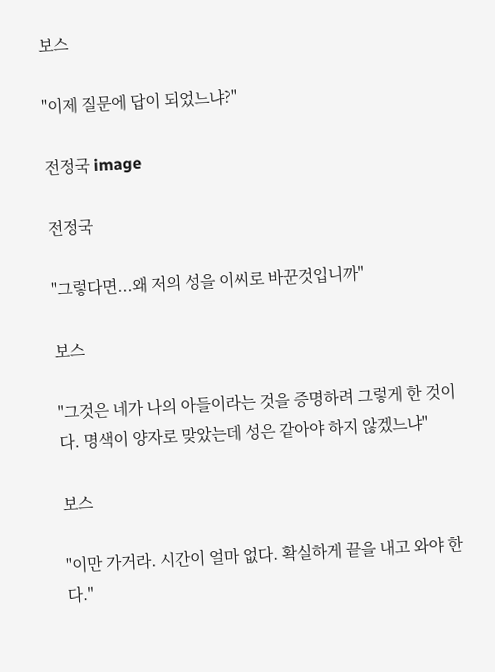보스

"이제 질문에 답이 되었느냐?"

전정국 image

전정국

"그렇다면...왜 저의 성을 이씨로 바꾼것입니까"

보스

"그것은 네가 나의 아들이라는 것을 증명하려 그렇게 한 것이다. 명색이 양자로 맞았는데 성은 같아야 하지 않겠느냐"

보스

"이만 가거라. 시간이 얼마 없다. 확실하게 끝을 내고 와야 한다."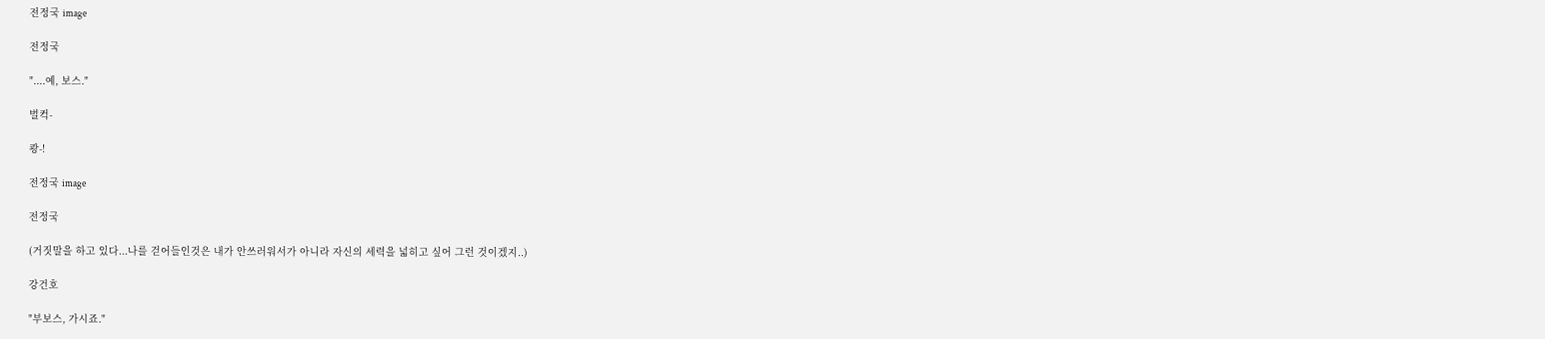전정국 image

전정국

"....예, 보스."

벌컥-

쾅-!

전정국 image

전정국

(거짓말을 하고 있다...나를 걷어들인것은 내가 안쓰러워서가 아니라 자신의 세력을 넓히고 싶어 그런 것이겠지..)

강건호

"부보스, 가시죠."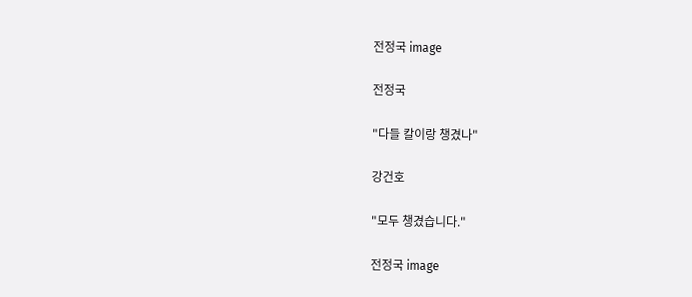전정국 image

전정국

"다들 칼이랑 챙겼나"

강건호

"모두 챙겼습니다."

전정국 image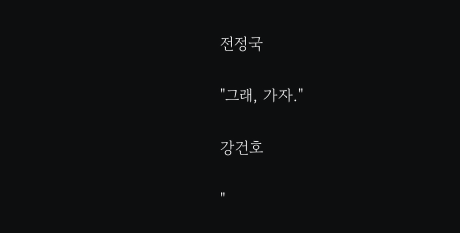전정국

"그래, 가자."

강건호

"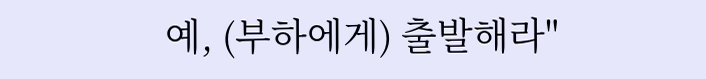예, (부하에게) 출발해라"